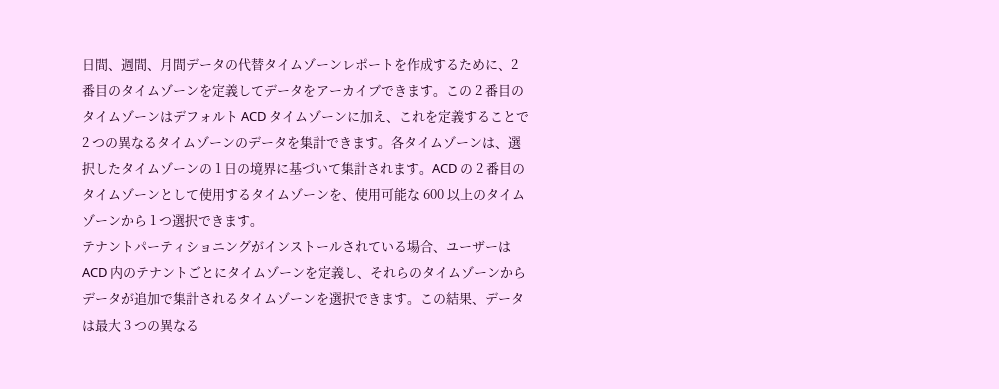日間、週間、月間データの代替タイムゾーンレポートを作成するために、2 番目のタイムゾーンを定義してデータをアーカイブできます。この 2 番目のタイムゾーンはデフォルト ACD タイムゾーンに加え、これを定義することで 2 つの異なるタイムゾーンのデータを集計できます。各タイムゾーンは、選択したタイムゾーンの 1 日の境界に基づいて集計されます。ACD の 2 番目のタイムゾーンとして使用するタイムゾーンを、使用可能な 600 以上のタイムゾーンから 1 つ選択できます。
テナントパーティショニングがインストールされている場合、ユーザーは ACD 内のテナントごとにタイムゾーンを定義し、それらのタイムゾーンからデータが追加で集計されるタイムゾーンを選択できます。この結果、データは最大 3 つの異なる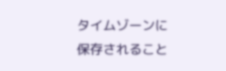タイムゾーンに保存されること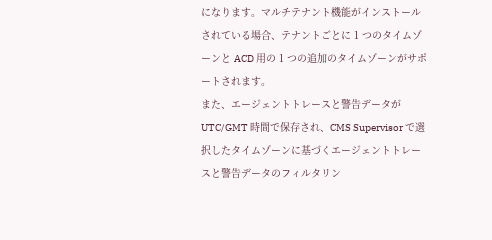になります。マルチテナント機能がインストールされている場合、テナントごとに 1 つのタイムゾーンと ACD 用の 1 つの追加のタイムゾーンがサポートされます。
また、エージェントトレースと警告データが UTC/GMT 時間で保存され、CMS Supervisor で選択したタイムゾーンに基づくエージェントトレースと警告データのフィルタリン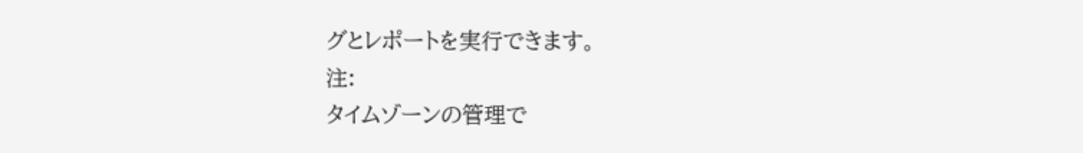グとレポートを実行できます。
注:
タイムゾーンの管理で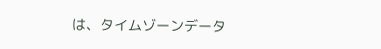は、タイムゾーンデータ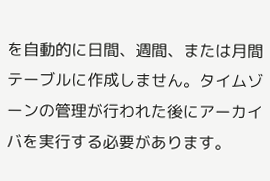を自動的に日間、週間、または月間テーブルに作成しません。タイムゾーンの管理が行われた後にアーカイバを実行する必要があります。